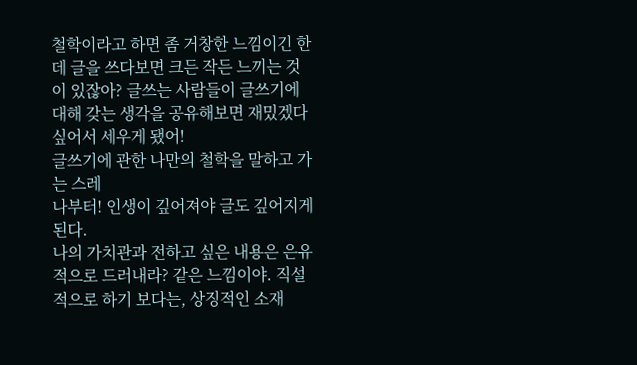철학이라고 하면 좀 거창한 느낌이긴 한데 글을 쓰다보면 크든 작든 느끼는 것이 있잖아? 글쓰는 사람들이 글쓰기에 대해 갖는 생각을 공유해보면 재밌겠다 싶어서 세우게 됐어!
글쓰기에 관한 나만의 철학을 말하고 가는 스레
나부터! 인생이 깊어져야 글도 깊어지게 된다.
나의 가치관과 전하고 싶은 내용은 은유적으로 드러내라? 같은 느낌이야. 직설적으로 하기 보다는, 상징적인 소재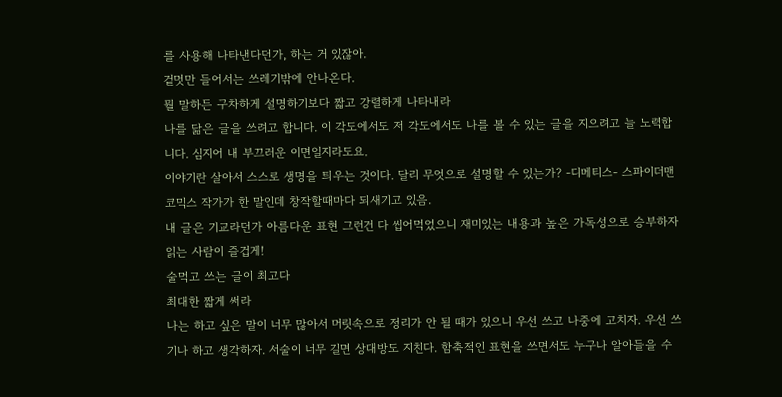를 사용해 나타낸다던가, 하는 거 있잖아.
겉멋만 들어서는 쓰레기밖에 안나온다.
뭘 말하든 구차하게 설명하기보다 짧고 강렬하게 나타내라
나를 닮은 글을 쓰려고 합니다. 이 각도에서도 저 각도에서도 나를 볼 수 있는 글을 지으려고 늘 노력합니다. 심지어 내 부끄러운 이면일지라도요.
이야기란 살아서 스스로 생명을 틔우는 것이다. 달리 무엇으로 설명할 수 있는가? -디메티스- 스파이더맨 코믹스 작가가 한 말인데 창작할때마다 되새기고 있음.
내 글은 기교라던가 아름다운 표현 그런건 다 씹어먹었으니 재미있는 내용과 높은 가독성으로 승부하자
읽는 사람이 즐겁게!
술먹고 쓰는 글이 최고다
최대한 짧게 써라
나는 하고 싶은 말이 너무 많아서 머릿속으로 정리가 안 될 때가 있으니 우선 쓰고 나중에 고치자. 우선 쓰기나 하고 생각하자. 서술이 너무 길면 상대방도 지친다. 함축적인 표현을 쓰면서도 누구나 알아들을 수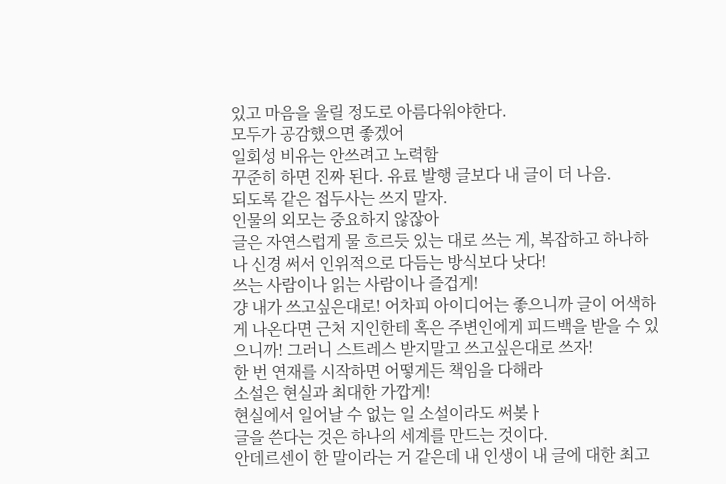있고 마음을 울릴 정도로 아름다워야한다.
모두가 공감했으면 좋겠어
일회성 비유는 안쓰려고 노력함
꾸준히 하면 진짜 된다. 유료 발행 글보다 내 글이 더 나음.
되도록 같은 접두사는 쓰지 말자.
인물의 외모는 중요하지 않잖아
글은 자연스럽게 물 흐르듯 있는 대로 쓰는 게, 복잡하고 하나하나 신경 써서 인위적으로 다듬는 방식보다 낫다!
쓰는 사람이나 읽는 사람이나 즐겁게!
걍 내가 쓰고싶은대로! 어차피 아이디어는 좋으니까 글이 어색하게 나온다면 근처 지인한테 혹은 주변인에게 피드백을 받을 수 있으니까! 그러니 스트레스 받지말고 쓰고싶은대로 쓰자!
한 번 연재를 시작하면 어떻게든 책임을 다해라
소설은 현실과 최대한 가깝게!
현실에서 일어날 수 없는 일 소설이라도 써봊ㅏ
글을 쓴다는 것은 하나의 세계를 만드는 것이다.
안데르센이 한 말이라는 거 같은데 내 인생이 내 글에 대한 최고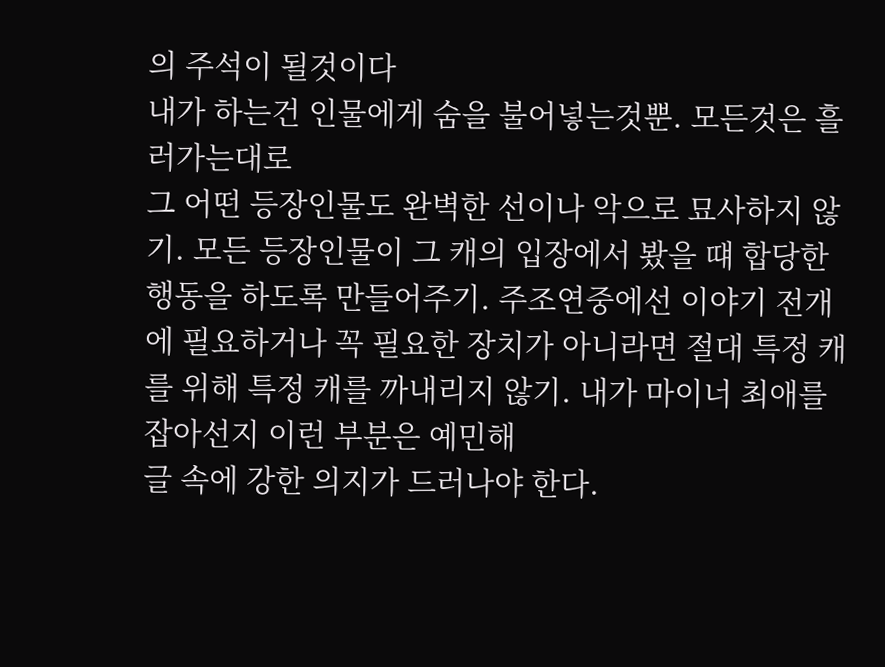의 주석이 될것이다
내가 하는건 인물에게 숨을 불어넣는것뿐. 모든것은 흘러가는대로
그 어떤 등장인물도 완벽한 선이나 악으로 묘사하지 않기. 모든 등장인물이 그 캐의 입장에서 봤을 떄 합당한 행동을 하도록 만들어주기. 주조연중에선 이야기 전개에 필요하거나 꼭 필요한 장치가 아니라면 절대 특정 캐를 위해 특정 캐를 까내리지 않기. 내가 마이너 최애를 잡아선지 이런 부분은 예민해
글 속에 강한 의지가 드러나야 한다.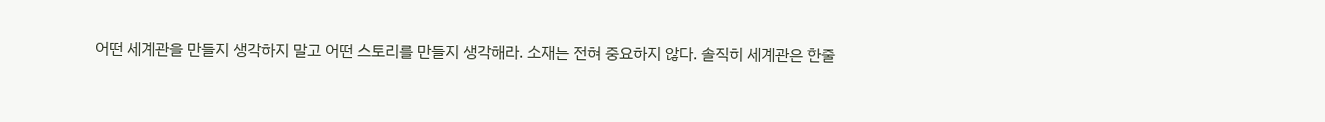어떤 세계관을 만들지 생각하지 말고 어떤 스토리를 만들지 생각해라. 소재는 전혀 중요하지 않다. 솔직히 세계관은 한줄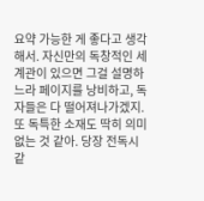요약 가능한 게 좋다고 생각해서. 자신만의 독창적인 세계관이 있으면 그걸 설명하느라 페이지를 낭비하고, 독자들은 다 떨어져나가겠지. 또 독특한 소재도 딱히 의미없는 것 같아. 당장 전독시 같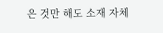은 것만 해도 소재 자체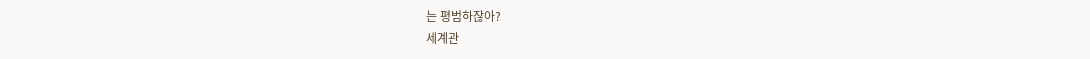는 평범하잖아?
세계관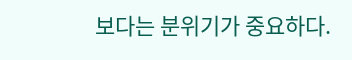보다는 분위기가 중요하다.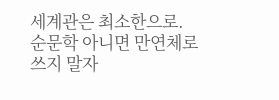세계관은 최소한으로.
순문학 아니면 만연체로 쓰지 말자